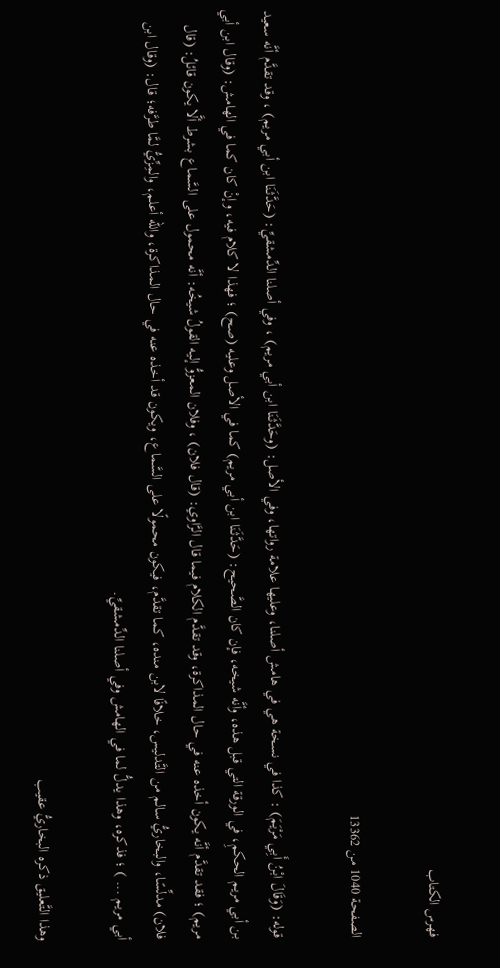فهرس الكتاب

الصفحة 1040 من 13362

قوله: (وَقَالَ ابْنُ أَبِي مَرْيَمَ) : كذا في نسخة هي في هامش أصلنا، وعليها علامة رواتها، وفي الأصل: (وحَدَّثَنَا ابن أبي مريم) ، وفي أصلنا الدِّمشقيِّ: (حَدَّثَنَا ابن أبي مريم) ، وقد تقدَّم أنَّه سعيد بن أبي مريم الحكمِ، في الورقة التي قبل هذه، وأنَّه شيخه، فإن كان الصَّحيح: (حَدَّثَنَا ابن أبي مريم) كما في الأصل وعليه (صح) ؛ فهذا لا كلام فيه، وإنْ كان كما في الهامش: (وقال ابن أبي مريم) ؛ فقد تقدَّم أنَّه يكون أخذه عنه في حال المذاكرة، وقد تقدَّم الكلام فيما قال الرَّاوي: (قال فلان) ، وفلان المعزوُّ إليه القولُ شيخُه: أنَّه محمول على السَّماع بشرط ألَّا يكون قائلُ: (قال فلان) مدلِّسًا، والبخاريُّ سالم من التَّدليس، خلافًا لابن منده، كما تقدَّم، فيكون محمولًا على السَّماع، ويكون قد أخذه عنه في حال المذاكرة، والله أعلم، والمِزِّيُّ لمَّا طرَّفه؛ قال: (وقال ابن أبي مريم ... ) ؛ فذكره، وهذا يدلُّ لما في الهامش وفي أصلنا الدِّمشقيِّ.

وهذا التَّعليق ذكره البخاريُّ عقيب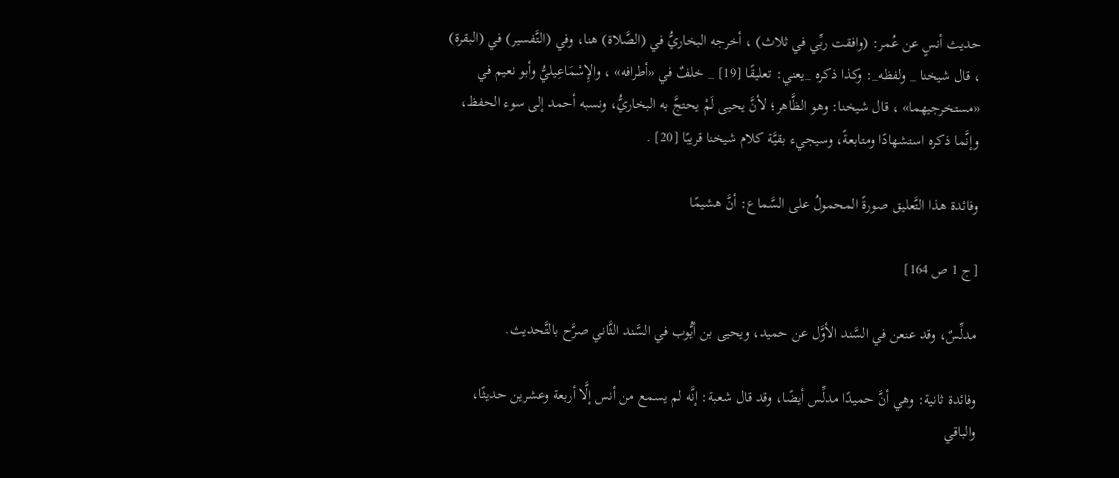حديث أنسٍ عن عُمر: (وافقت ربِّي في ثلاث) ، أخرجه البخاريُّ في (الصَّلاة) هنا، وفي (التَّفسير) في (البقرة) ، قال شيخنا _ ولفظه_: وكذا ذكره _يعني: تعليقًا [19] _ خلفٌ في «أطرافه» ، والإِسْمَاعِيليُّ وأبو نعيم في «مستخرجيهما» ، قال شيخنا: وهو الظَّاهر؛ لأنَّ يحيى لَمْ يحتجَّ به البخاريُّ، ونسبه أحمد إلى سوء الحفظ، وإنَّما ذكره استشهادًا ومتابعةً، وسيجيء بقيَّة كلام شيخنا قريبًا [20] .

وفائدة هذا التَّعليق صورةً المحمولُ على السَّماع: أنَّ هشيمًا

[ج 1 ص 164]

مدلِّسٌ، وقد عنعن في السَّند الأوَّل عن حميد، ويحيى بن أيُّوب في السَّند الثَّاني صرَّح بالتَّحديث.

وفائدة ثانية: وهي أنَّ حميدًا مدلِّس أيضًا، وقد قال شعبة: إنَّه لم يسمع من أنس إلَّا أربعة وعشرين حديثًا، والباقي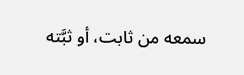سمعه من ثابت، أو ثبَّته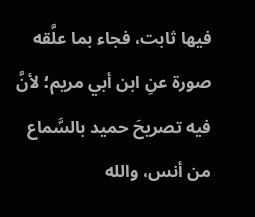فيها ثابت، فجاء بما علَّقه صورة عنِ ابن أبي مريم؛ لأنَّ فيه تصريحَ حميد بالسَّماع من أنس، والله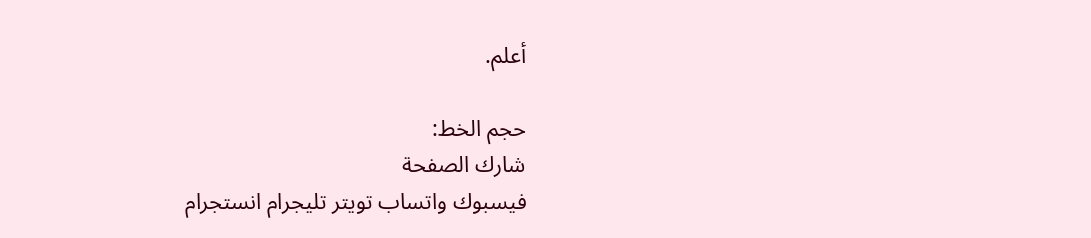أعلم.

حجم الخط:
شارك الصفحة
فيسبوك واتساب تويتر تليجرام انستجرام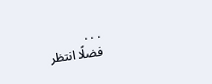. . .
فضلًا انتظر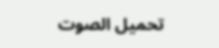تحميل الصوت